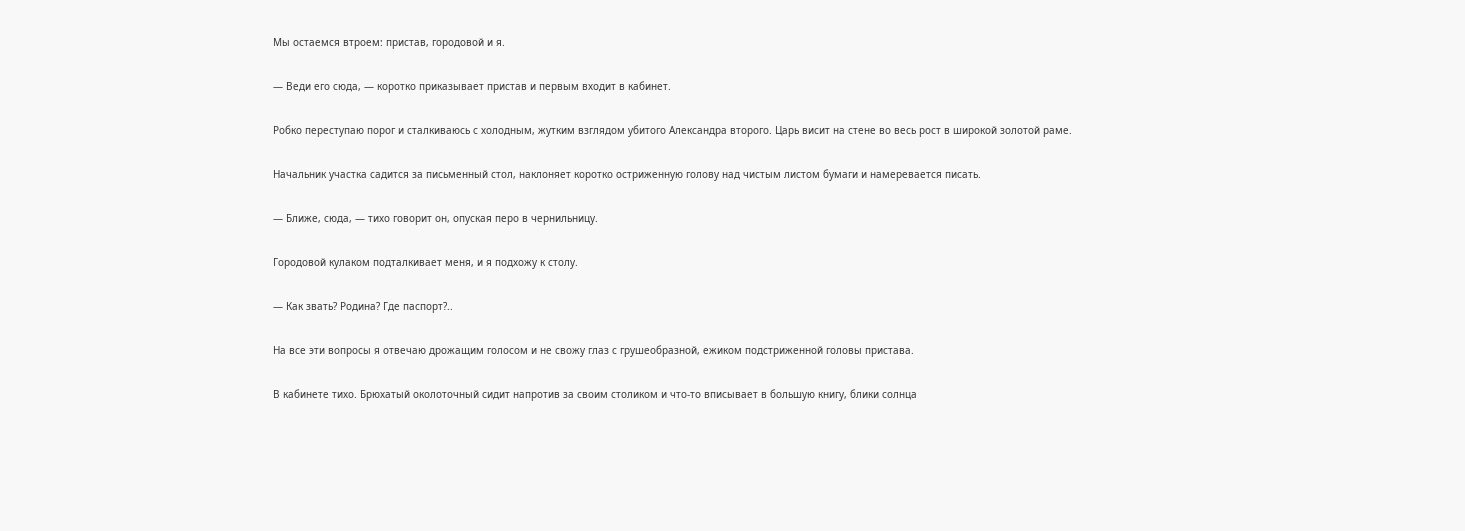Мы остаемся втроем: пристав, городовой и я.

— Веди его сюда, — коротко приказывает пристав и первым входит в кабинет.

Робко переступаю порог и сталкиваюсь с холодным, жутким взглядом убитого Александра второго. Царь висит на стене во весь рост в широкой золотой раме.

Начальник участка садится за письменный стол, наклоняет коротко остриженную голову над чистым листом бумаги и намеревается писать.

— Ближе, сюда, — тихо говорит он, опуская перо в чернильницу.

Городовой кулаком подталкивает меня, и я подхожу к столу.

— Как звать? Родина? Где паспорт?..

На все эти вопросы я отвечаю дрожащим голосом и не свожу глаз с грушеобразной, ежиком подстриженной головы пристава.

В кабинете тихо. Брюхатый околоточный сидит напротив за своим столиком и что-то вписывает в большую книгу, блики солнца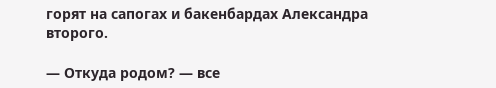горят на сапогах и бакенбардах Александра второго.

— Откуда родом? — все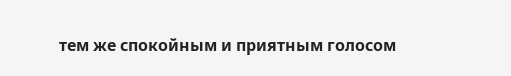тем же спокойным и приятным голосом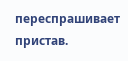переспрашивает пристав.